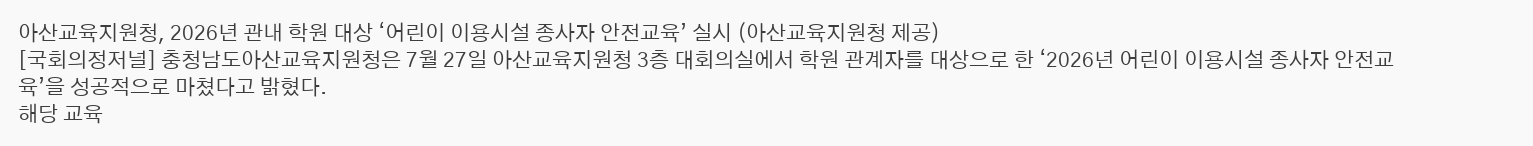아산교육지원청, 2026년 관내 학원 대상 ‘어린이 이용시설 종사자 안전교육’ 실시 (아산교육지원청 제공)
[국회의정저널] 충청남도아산교육지원청은 7월 27일 아산교육지원청 3층 대회의실에서 학원 관계자를 대상으로 한 ‘2026년 어린이 이용시설 종사자 안전교육’을 성공적으로 마쳤다고 밝혔다.
해당 교육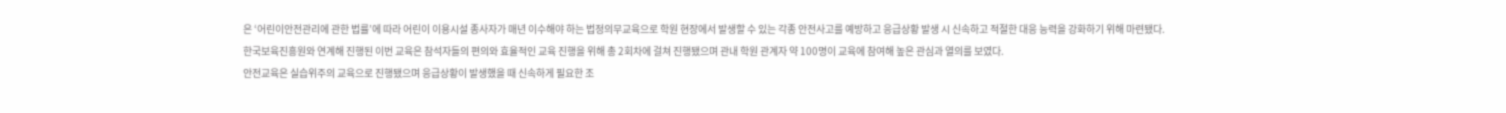은 ‘어린이안전관리에 관한 법률’에 따라 어린이 이용시설 종사자가 매년 이수해야 하는 법정의무교육으로 학원 현장에서 발생할 수 있는 각종 안전사고를 예방하고 응급상황 발생 시 신속하고 적절한 대응 능력을 강화하기 위해 마련됐다.
한국보육진흥원와 연계해 진행된 이번 교육은 참석자들의 편의와 효율적인 교육 진행을 위해 총 2회차에 걸쳐 진행됐으며 관내 학원 관계자 약 100명이 교육에 참여해 높은 관심과 열의를 보였다.
안전교육은 실습위주의 교육으로 진행됐으며 응급상황이 발생했을 때 신속하게 필요한 조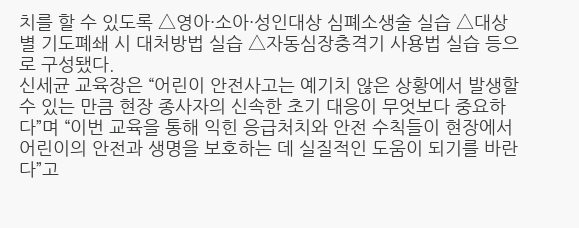치를 할 수 있도록 △영아·소아·성인대상 심폐소생술 실습 △대상별 기도폐쇄 시 대처방법 실습 △자동심장충격기 사용법 실습 등으로 구성됐다.
신세균 교육장은 “어린이 안전사고는 예기치 않은 상황에서 발생할 수 있는 만큼 현장 종사자의 신속한 초기 대응이 무엇보다 중요하다”며 “이번 교육을 통해 익힌 응급처치와 안전 수칙들이 현장에서 어린이의 안전과 생명을 보호하는 데 실질적인 도움이 되기를 바란다”고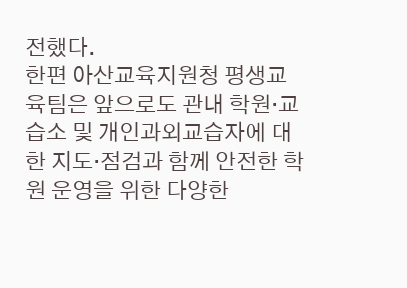전했다.
한편 아산교육지원청 평생교육팀은 앞으로도 관내 학원·교습소 및 개인과외교습자에 대한 지도·점검과 함께 안전한 학원 운영을 위한 다양한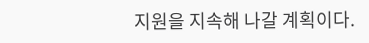지원을 지속해 나갈 계획이다.